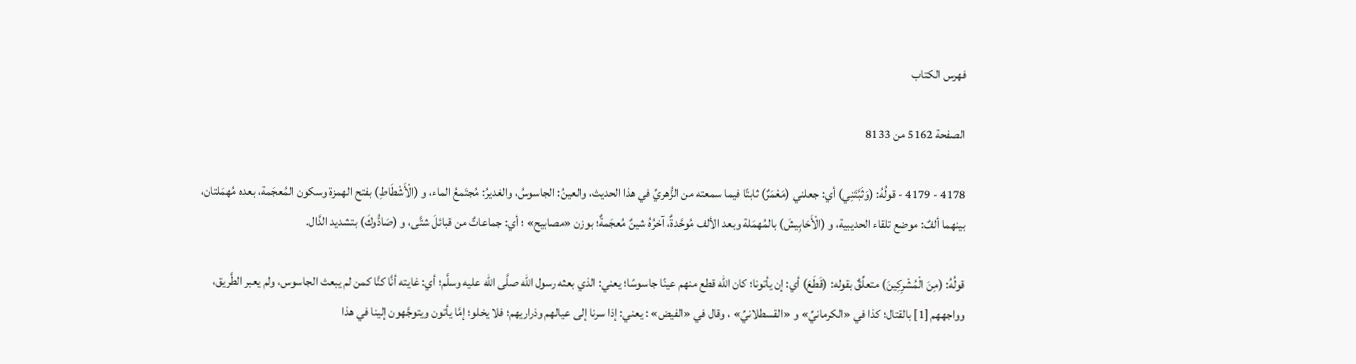فهرس الكتاب

الصفحة 5162 من 8133

4178 - 4179 - قولُهُ: (وَثَبَّتَنِي) أي: جعلني (مَعْمَرٌ) ثابتًا فيما سمعته من الزُّهريِّ في هذا الحديث، والعينُ: الجاسوسُ، والغديرُ: مُجتَمعُ الماء، و (الْأَشْطَاطِ) بفتح الهمزة وسكون المُعجَمة، بعده مُهمَلتان، بينهما ألفٌ: موضع تلقاء الحديبية، و (الْأَحَابِيشَ) بالمُهمَلة وبعد الألف مُوحَّدةٌ، آخرُهُ شينٌ مُعجَمةٌ؛ بوزن «مصابيح» ؛ أي: جماعاتٌ من قبائلَ شتَّى، و (صَادُّوكَ) بتشديد الدَّال.

قولُهُ: (مِنَ الْمُشْرِكِينَ) متعلِّقٌ بقوله: (قَطَعَ) أي: إن يأتونا؛ كان الله قطع منهم عينًا جاسوسًا؛ يعني: الذي بعثه رسول الله صلَّى الله عليه وسلَّم؛ أي: غايته أنَّا كنَّا كمن لم يبعث الجاسوس، ولم يعبر الطَّريق، وواجههم [1] بالقتال؛ كذا في «الكرمانيِّ» و «القسطلانيِّ» ، وقال في «الفيض» : يعني: إذا سرنا إلى عيالهم وذراريهم؛ فلا يخلو؛ إمَّا يأتون ويتوجَّهون إلينا في هذا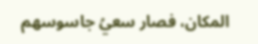المكان، فصار سعيُ جاسوسهم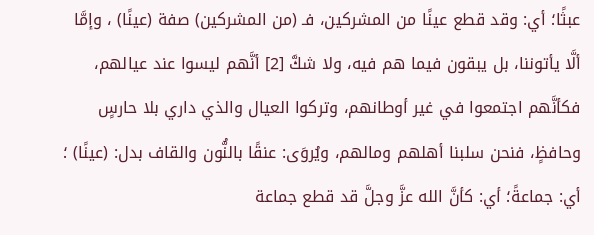عبثًا؛ أي: وقد قطع عينًا من المشركين، فـ (من المشركين) صفة (عينًا) ، وإمَّا ألَّا يأتوننا، بل يبقون فيما هم فيه، ولا شكَّ [2] أنَّهم ليسوا عند عيالهم، فكأنَّهم اجتمعوا في غير أوطانهم، وتركوا العيال والذي داري بلا حارسٍ وحافظٍ، فنحن سلبنا أهلهم ومالهم، ويُروَى: عنقًا بالنُّون والقاف بدل: (عينًا) ؛ أي: جماعةً؛ أي: كأنَّ الله عزَّ وجلَّ قد قطع جماعة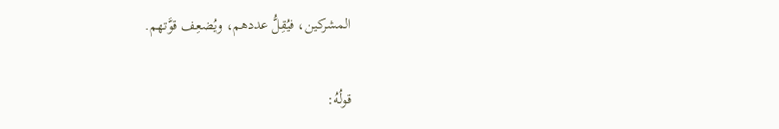المشركين، فيُقِلُّ عددهم، ويُضعِف قوَّتهم.

قولُهُ: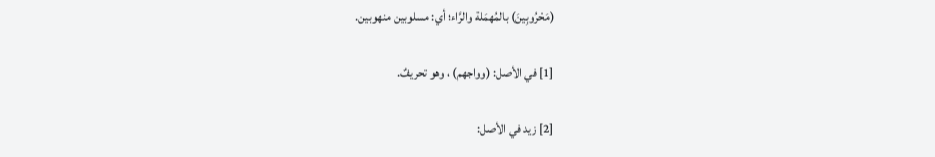(مَحْرُوبِينَ) بالمُهمَلة والرَّاء؛ أي: مسلوبين منهوبين.

[1] في الأصل: (وواجهم) ، وهو تحريفٌ.

[2] زيد في الأصل: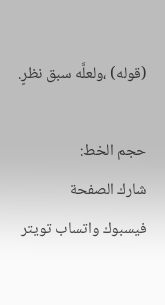(قوله) ،ولعلَّه سبق نظرٍ.

حجم الخط:
شارك الصفحة
فيسبوك واتساب تويتر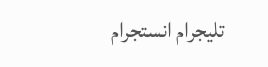تليجرام انستجرام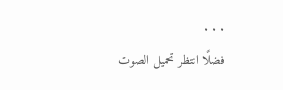. . .
فضلًا انتظر تحميل الصوت